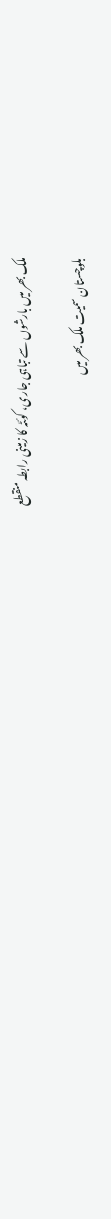ملک بھر میں بارشوں سے تباہی جاری، کوئٹہ کا زمینی رابطہ منقطع

بلوچستان سمیت ملک بھر میں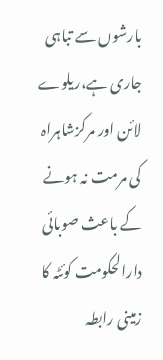بارشوں سے تباہی جاری ہے،ریلوے لائن اور مرکزشاہراہ کی مرمت نہ ہونے کے باعث صوبائی دارالحکومت کوئٹہ کا زمینی رابطہ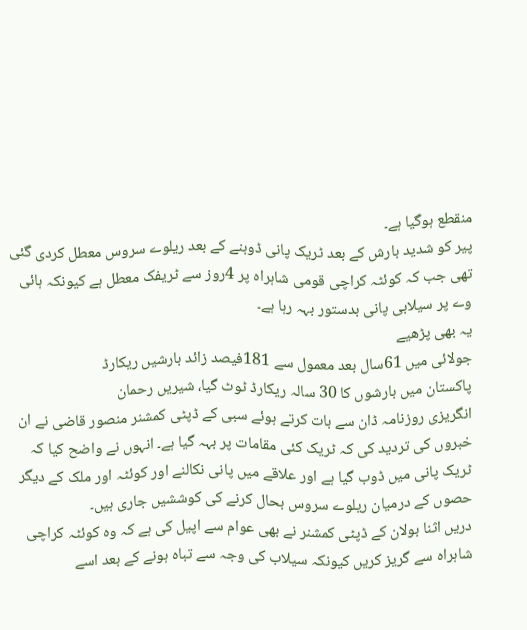منقطع ہوگیا ہے۔
پیر کو شدید بارش کے بعد ٹریک پانی ڈوبنے کے بعد ریلوے سروس معطل کردی گئی تھی جب کہ کوئٹہ کراچی قومی شاہراہ پر 4روز سے ٹریفک معطل ہے کیونکہ ہائی وے پر سیلابی پانی بدستور بہہ رہا ہے۔
یہ بھی پڑھیے
جولائی میں 61سال بعد معمول سے 181فیصد زائد بارشیں ریکارڈ
پاکستان میں بارشوں کا 30 سالہ ریکارڈ ٹوٹ گیا، شیریں رحمان
انگریزی روزنامہ ڈان سے بات کرتے ہوئے سبی کے ڈپٹی کمشنر منصور قاضی نے ان خبروں کی تردید کی کہ ٹریک کئی مقامات پر بہہ گیا ہے۔ انہوں نے واضح کیا کہ ٹریک پانی میں ڈوب گیا ہے اور علاقے میں پانی نکالنے اور کوئٹہ اور ملک کے دیگر حصوں کے درمیان ریلوے سروس بحال کرنے کی کوششیں جاری ہیں۔
دریں اثنا بولان کے ڈپٹی کمشنر نے بھی عوام سے اپیل کی ہے کہ وہ کوئٹہ کراچی شاہراہ سے گریز کریں کیونکہ سیلاب کی وجہ سے تباہ ہونے کے بعد اسے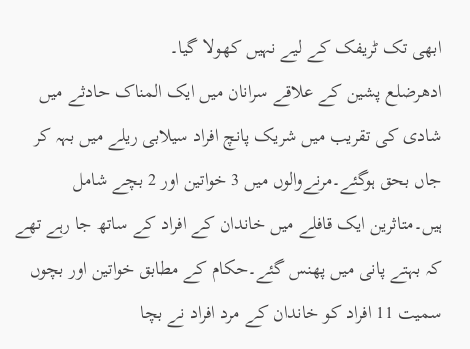ابھی تک ٹریفک کے لیے نہیں کھولا گیا۔
ادھرضلع پشین کے علاقے سرانان میں ایک المناک حادثے میں شادی کی تقریب میں شریک پانچ افراد سیلابی ریلے میں بہہ کر جاں بحق ہوگئے۔مرنےوالوں میں 3 خواتین اور 2 بچے شامل ہیں۔متاثرین ایک قافلے میں خاندان کے افراد کے ساتھ جا رہے تھے کہ بہتے پانی میں پھنس گئے۔حکام کے مطابق خواتین اور بچوں سمیت 11 افراد کو خاندان کے مرد افراد نے بچا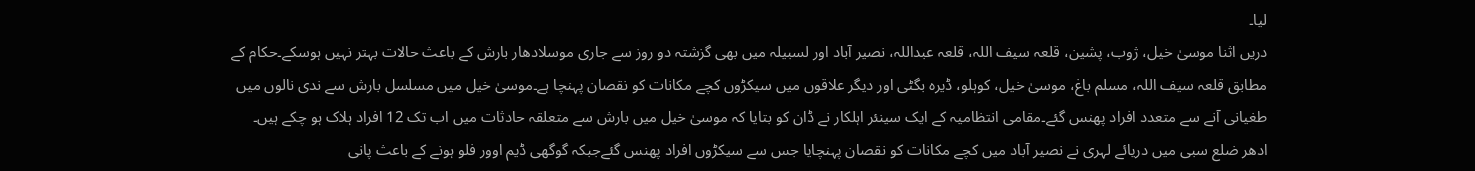لیا۔
دریں اثنا موسیٰ خیل، ژوب، پشین، قلعہ سیف اللہ، قلعہ عبداللہ، نصیر آباد اور لسبیلہ میں بھی گزشتہ دو روز سے جاری موسلادھار بارش کے باعث حالات بہتر نہیں ہوسکے۔حکام کے مطابق قلعہ سیف اللہ، مسلم باغ، موسیٰ خیل، کوہلو، ڈیرہ بگٹی اور دیگر علاقوں میں سیکڑوں کچے مکانات کو نقصان پہنچا ہے۔موسیٰ خیل میں مسلسل بارش سے ندی نالوں میں طغیانی آنے سے متعدد افراد پھنس گئے۔مقامی انتظامیہ کے ایک سینئر اہلکار نے ڈان کو بتایا کہ موسیٰ خیل میں بارش سے متعلقہ حادثات میں اب تک 12 افراد ہلاک ہو چکے ہیں۔
ادھر ضلع سبی میں دریائے لہری نے نصیر آباد میں کچے مکانات کو نقصان پہنچایا جس سے سیکڑوں افراد پھنس گئےجبکہ گوگھی ڈیم اوور فلو ہونے کے باعث پانی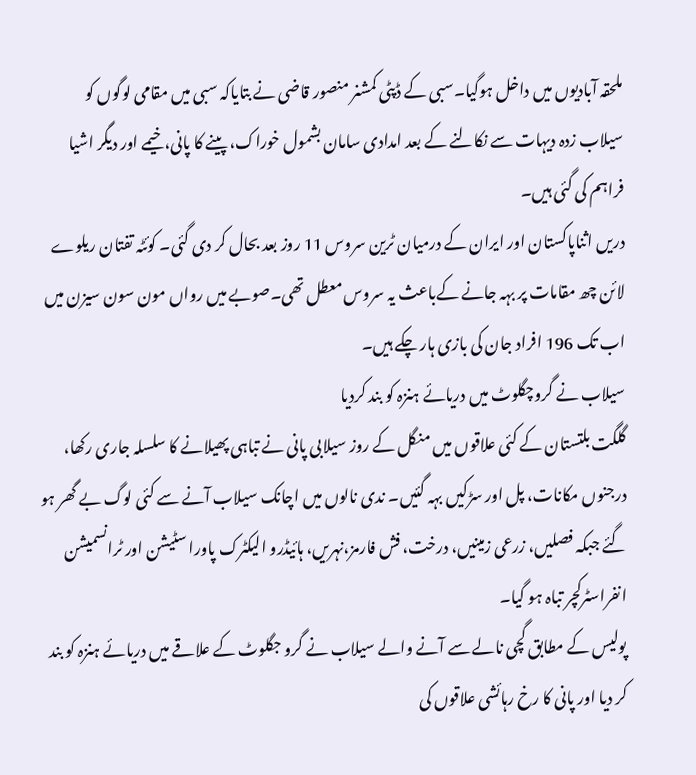ملحقہ آبادیوں میں داخل ہوگیا۔سبی کے ڈپٹی کمشنر منصور قاضی نے بتایاکہ سبی میں مقامی لوگوں کو سیلاب زدہ دیہات سے نکالنے کے بعد امدادی سامان بشمول خوراک، پینے کا پانی، خیمے اور دیگر اشیا فراہم کی گئی ہیں۔
دریں اثناپاکستان اور ایران کے درمیان ٹرین سروس 11 روز بعد بحال کر دی گئی۔ کوئٹہ تفتان ریلوے لائن چھ مقامات پر بہہ جانے کےباعث یہ سروس معطل تھی۔صوبے میں رواں مون سون سیزن میں اب تک 196 افراد جان کی بازی ہار چکے ہیں۔
سیلاب نے گروچگلوٹ میں دریائے ہنزہ کو بند کردیا
گلگت بلتستان کے کئی علاقوں میں منگل کے روز سیلابی پانی نے تباہی پھیلانے کا سلسلہ جاری رکھا، درجنوں مکانات، پل اور سڑکیں بہہ گئیں۔ ندی نالوں میں اچانک سیلاب آنے سے کئی لوگ بے گھر ہو گئے جبکہ فصلیں، زرعی زمینیں، درخت، فش فارمز،نہریں، ہائیڈرو الیکٹرک پاورا سٹیشن اور ٹرانسمیشن انفراسٹرکچر تباہ ہو گیا۔
پولیس کے مطابق گچی نالے سے آنے والے سیلاب نے گرو جگلوٹ کے علاقے میں دریائے ہنزہ کو بند کر دیا اور پانی کا رخ رہائشی علاقوں کی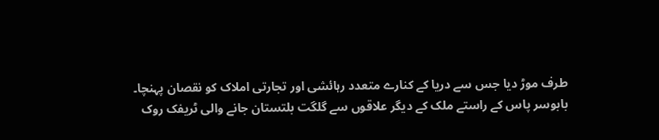طرف موڑ دیا جس سے دریا کے کنارے متعدد رہائشی اور تجارتی املاک کو نقصان پہنچا۔
بابوسر پاس کے راستے ملک کے دیگر علاقوں سے گلگت بلتستان جانے والی ٹریفک روک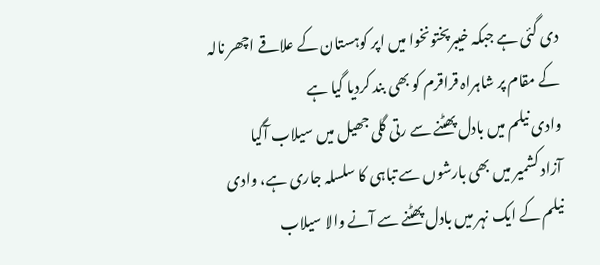دی گئی ہے جبکہ خیبرپختونخوا میں اپر کوہستان کے علاقے اچھر نالہ کے مقام پر شاہراہ قراقرم کو بھی بند کردیا گیا ہے
وادی نیلم میں بادل پھٹنے سے رتی گلی جھیل میں سیلاب آگیا
آزاد کشمیر میں بھی بارشوں سے تباہی کا سلسلہ جاری ہے، وادی نیلم کے ایک نہر میں بادل پھٹنے سے آنے والا سیلاب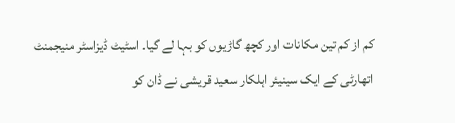کم از کم تین مکانات اور کچھ گاڑیوں کو بہا لے گیا۔ اسٹیٹ ڈیزاسٹر منیجمنٹ اتھارٹی کے ایک سینیئر اہلکار سعید قریشی نے ڈان کو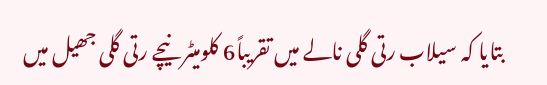بتایا کہ سیلاب رتی گلی نالے میں تقریباً6 کلومیٹر نیچے رتی گلی جھیل میں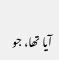آیا تھا، جو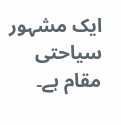ایک مشہور سیاحتی مقام ہے۔